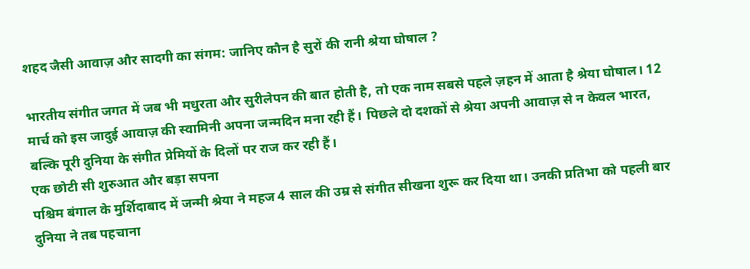शहद जैसी आवाज़ और सादगी का संगम: जानिए कौन है सुरों की रानी श्रेया घोषाल ?

भारतीय संगीत जगत में जब भी मधुरता और सुरीलेपन की बात होती है, तो एक नाम सबसे पहले ज़हन में आता है श्रेया घोषाल। 12 मार्च को इस जादुई आवाज़ की स्वामिनी अपना जन्मदिन मना रही हैं। पिछले दो दशकों से श्रेया अपनी आवाज़ से न केवल भारत, बल्कि पूरी दुनिया के संगीत प्रेमियों के दिलों पर राज कर रही हैं।
एक छोटी सी शुरुआत और बड़ा सपना
पश्चिम बंगाल के मुर्शिदाबाद में जन्मी श्रेया ने महज 4 साल की उम्र से संगीत सीखना शुरू कर दिया था। उनकी प्रतिभा को पहली बार दुनिया ने तब पहचाना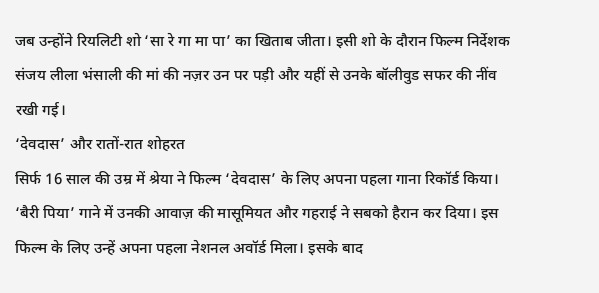जब उन्होंने रियलिटी शो ‘सा रे गा मा पा’ का खिताब जीता। इसी शो के दौरान फिल्म निर्देशक संजय लीला भंसाली की मां की नज़र उन पर पड़ी और यहीं से उनके बॉलीवुड सफर की नींव रखी गई।
‘देवदास’ और रातों-रात शोहरत
सिर्फ 16 साल की उम्र में श्रेया ने फिल्म ‘देवदास’ के लिए अपना पहला गाना रिकॉर्ड किया। ‘बैरी पिया’ गाने में उनकी आवाज़ की मासूमियत और गहराई ने सबको हैरान कर दिया। इस फिल्म के लिए उन्हें अपना पहला नेशनल अवॉर्ड मिला। इसके बाद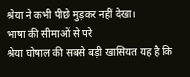श्रेया ने कभी पीछे मुड़कर नहीं देखा।
भाषा की सीमाओं से परे
श्रेया घोषाल की सबसे बड़ी खासियत यह है कि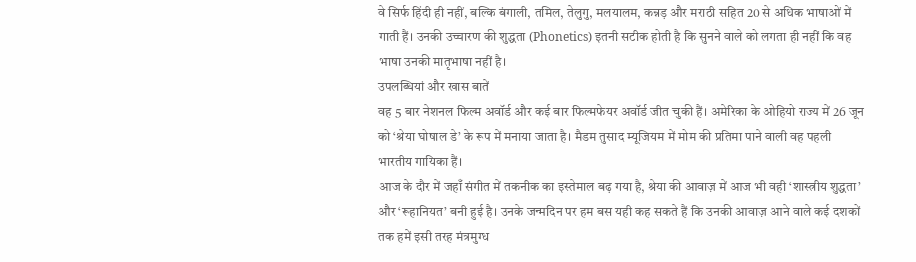वे सिर्फ हिंदी ही नहीं, बल्कि बंगाली, तमिल, तेलुगु, मलयालम, कन्नड़ और मराठी सहित 20 से अधिक भाषाओं में गाती हैं। उनकी उच्चारण की शुद्धता (Phonetics) इतनी सटीक होती है कि सुनने वाले को लगता ही नहीं कि वह भाषा उनकी मातृभाषा नहीं है।
उपलब्धियां और खास बातें
वह 5 बार नेशनल फिल्म अवॉर्ड और कई बार फिल्मफेयर अवॉर्ड जीत चुकी हैं। अमेरिका के ओहियो राज्य में 26 जून को ‘श्रेया घोषाल डे’ के रूप में मनाया जाता है। मैडम तुसाद म्यूजियम में मोम की प्रतिमा पाने वाली वह पहली भारतीय गायिका हैं।
आज के दौर में जहाँ संगीत में तकनीक का इस्तेमाल बढ़ गया है, श्रेया की आवाज़ में आज भी वही ‘शास्त्रीय शुद्धता’ और ‘रूहानियत’ बनी हुई है। उनके जन्मदिन पर हम बस यही कह सकते हैं कि उनकी आवाज़ आने वाले कई दशकों तक हमें इसी तरह मंत्रमुग्ध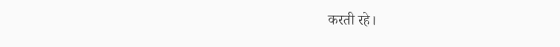करती रहे।